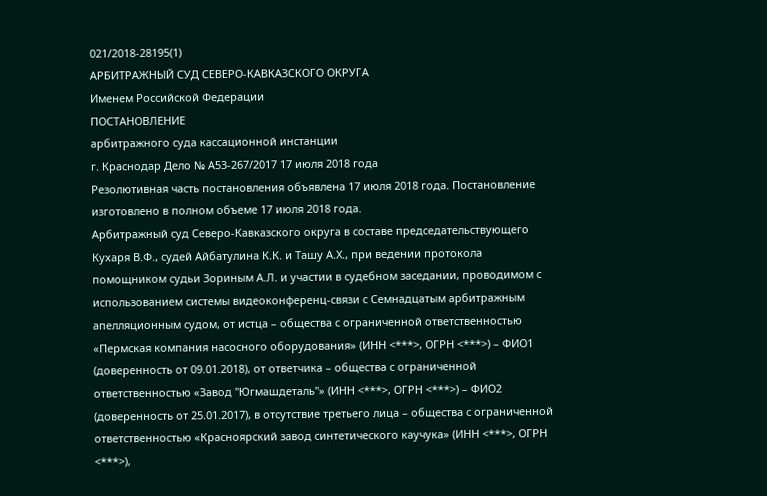021/2018-28195(1)
АРБИТРАЖНЫЙ СУД СЕВЕРО-КАВКАЗСКОГО ОКРУГА
Именем Российской Федерации
ПОСТАНОВЛЕНИЕ
арбитражного суда кассационной инстанции
г. Краснодар Дело № А53-267/2017 17 июля 2018 года
Резолютивная часть постановления объявлена 17 июля 2018 года. Постановление изготовлено в полном объеме 17 июля 2018 года.
Арбитражный суд Северо-Кавказского округа в составе председательствующего Кухаря В.Ф., судей Айбатулина К.К. и Ташу А.Х., при ведении протокола помощником судьи Зориным А.Л. и участии в судебном заседании, проводимом с использованием системы видеоконференц-связи с Семнадцатым арбитражным апелляционным судом, от истца – общества с ограниченной ответственностью «Пермская компания насосного оборудования» (ИНН <***>, ОГРН <***>) – ФИО1 (доверенность от 09.01.2018), от ответчика – общества с ограниченной ответственностью «Завод "Югмашдеталь"» (ИНН <***>, ОГРН <***>) – ФИО2 (доверенность от 25.01.2017), в отсутствие третьего лица – общества с ограниченной ответственностью «Красноярский завод синтетического каучука» (ИНН <***>, ОГРН <***>),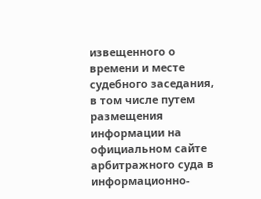извещенного о времени и месте судебного заседания, в том числе путем размещения информации на официальном сайте арбитражного суда в информационно-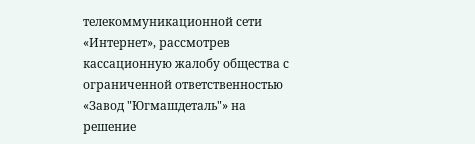телекоммуникационной сети «Интернет», рассмотрев кассационную жалобу общества с ограниченной ответственностью «Завод "Югмашдеталь"» на решение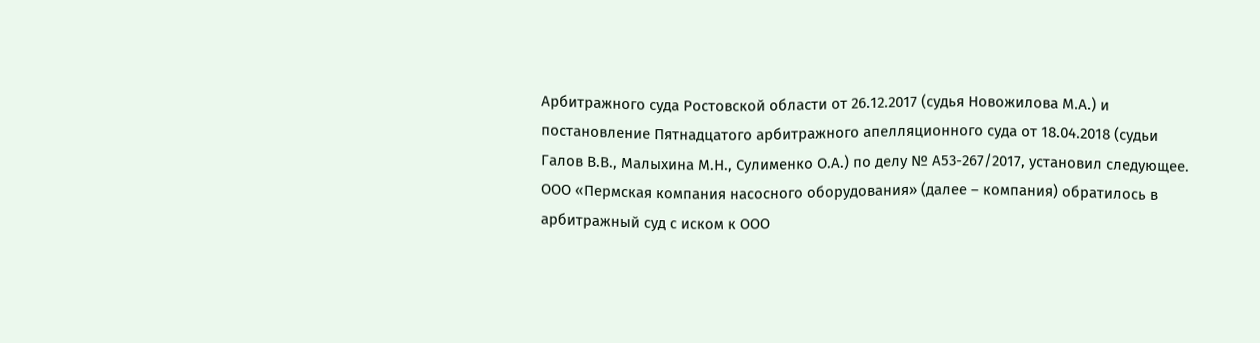Арбитражного суда Ростовской области от 26.12.2017 (судья Новожилова М.А.) и постановление Пятнадцатого арбитражного апелляционного суда от 18.04.2018 (судьи Галов В.В., Малыхина М.Н., Сулименко О.А.) по делу № А53-267/2017, установил следующее.
ООО «Пермская компания насосного оборудования» (далее – компания) обратилось в арбитражный суд с иском к ООО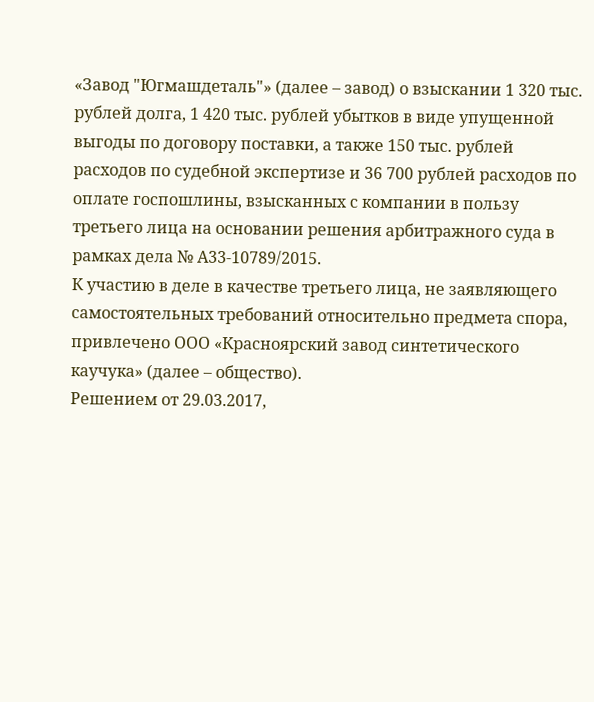«Завод "Югмашдеталь"» (далее – завод) о взыскании 1 320 тыс. рублей долга, 1 420 тыс. рублей убытков в виде упущенной выгоды по договору поставки, а также 150 тыс. рублей расходов по судебной экспертизе и 36 700 рублей расходов по оплате госпошлины, взысканных с компании в пользу третьего лица на основании решения арбитражного суда в рамках дела № А33-10789/2015.
К участию в деле в качестве третьего лица, не заявляющего самостоятельных требований относительно предмета спора, привлечено ООО «Красноярский завод синтетического каучука» (далее – общество).
Решением от 29.03.2017,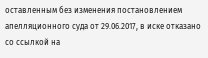оставленным без изменения постановлением апелляционного суда от 29.06.2017, в иске отказано со ссылкой на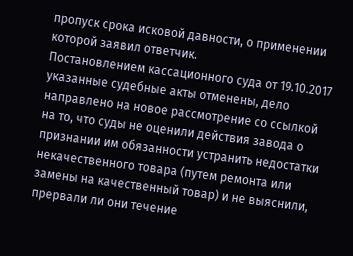пропуск срока исковой давности, о применении которой заявил ответчик.
Постановлением кассационного суда от 19.10.2017 указанные судебные акты отменены, дело направлено на новое рассмотрение со ссылкой на то, что суды не оценили действия завода о признании им обязанности устранить недостатки некачественного товара (путем ремонта или замены на качественный товар) и не выяснили, прервали ли они течение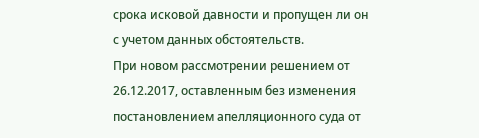срока исковой давности и пропущен ли он с учетом данных обстоятельств.
При новом рассмотрении решением от 26.12.2017, оставленным без изменения постановлением апелляционного суда от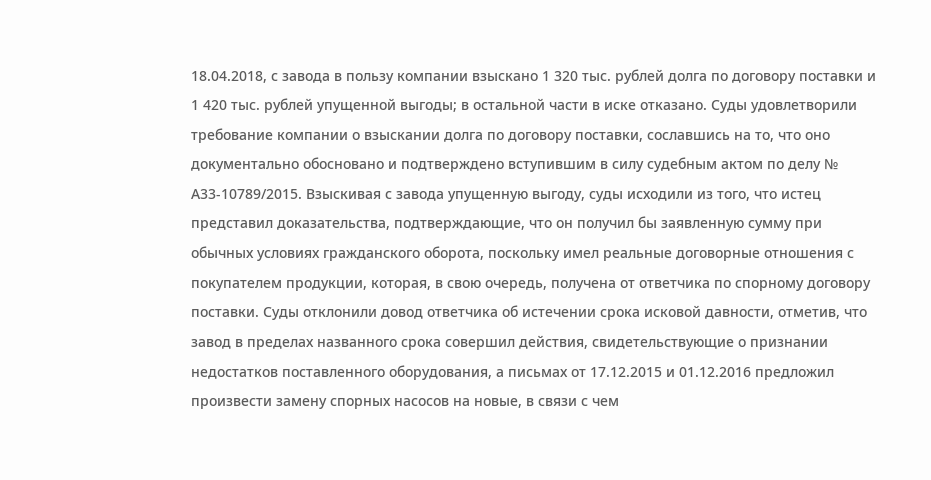18.04.2018, с завода в пользу компании взыскано 1 320 тыс. рублей долга по договору поставки и 1 420 тыс. рублей упущенной выгоды; в остальной части в иске отказано. Суды удовлетворили требование компании о взыскании долга по договору поставки, сославшись на то, что оно документально обосновано и подтверждено вступившим в силу судебным актом по делу № А33-10789/2015. Взыскивая с завода упущенную выгоду, суды исходили из того, что истец представил доказательства, подтверждающие, что он получил бы заявленную сумму при обычных условиях гражданского оборота, поскольку имел реальные договорные отношения с покупателем продукции, которая, в свою очередь, получена от ответчика по спорному договору поставки. Суды отклонили довод ответчика об истечении срока исковой давности, отметив, что завод в пределах названного срока совершил действия, свидетельствующие о признании недостатков поставленного оборудования, а письмах от 17.12.2015 и 01.12.2016 предложил произвести замену спорных насосов на новые, в связи с чем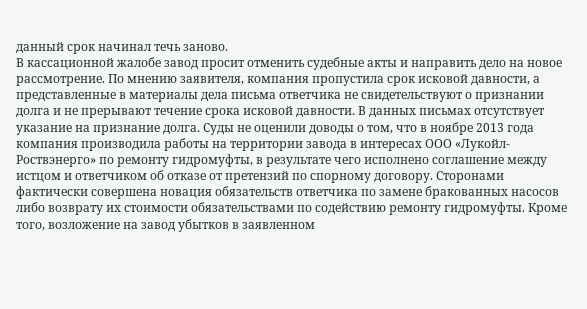данный срок начинал течь заново.
В кассационной жалобе завод просит отменить судебные акты и направить дело на новое рассмотрение. По мнению заявителя, компания пропустила срок исковой давности, а представленные в материалы дела письма ответчика не свидетельствуют о признании долга и не прерывают течение срока исковой давности. В данных письмах отсутствует указание на признание долга. Суды не оценили доводы о том, что в ноябре 2013 года компания производила работы на территории завода в интересах ООО «Лукойл- Роствэнерго» по ремонту гидромуфты, в результате чего исполнено соглашение между истцом и ответчиком об отказе от претензий по спорному договору. Сторонами фактически совершена новация обязательств ответчика по замене бракованных насосов либо возврату их стоимости обязательствами по содействию ремонту гидромуфты. Кроме того, возложение на завод убытков в заявленном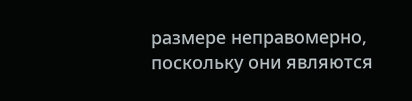размере неправомерно, поскольку они являются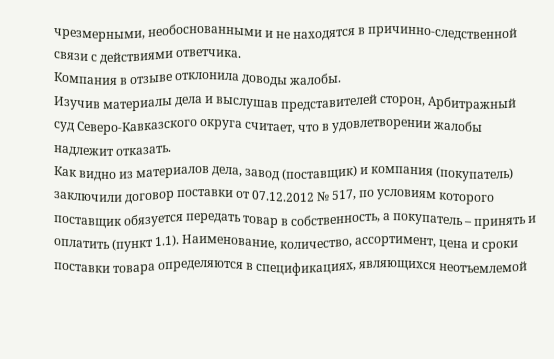чрезмерными, необоснованными и не находятся в причинно-следственной связи с действиями ответчика.
Компания в отзыве отклонила доводы жалобы.
Изучив материалы дела и выслушав представителей сторон, Арбитражный суд Северо-Кавказского округа считает, что в удовлетворении жалобы надлежит отказать.
Как видно из материалов дела, завод (поставщик) и компания (покупатель) заключили договор поставки от 07.12.2012 № 517, по условиям которого поставщик обязуется передать товар в собственность, а покупатель – принять и оплатить (пункт 1.1). Наименование, количество, ассортимент, цена и сроки поставки товара определяются в спецификациях, являющихся неотъемлемой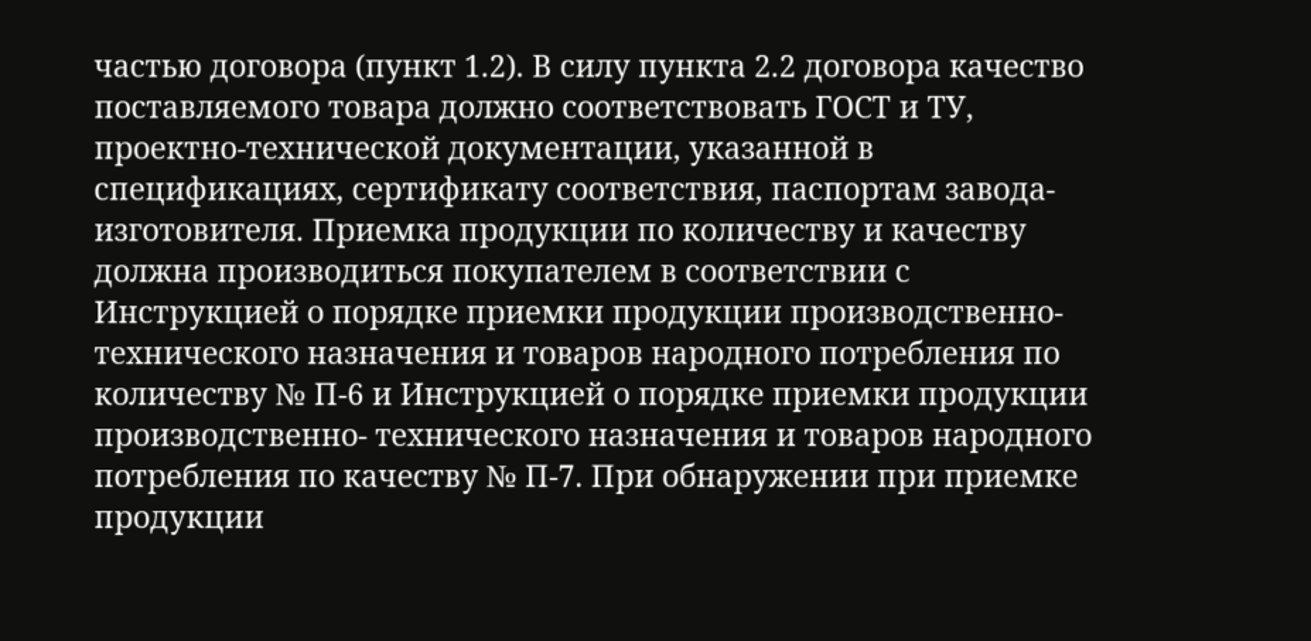частью договора (пункт 1.2). В силу пункта 2.2 договора качество поставляемого товара должно соответствовать ГОСТ и ТУ, проектно-технической документации, указанной в спецификациях, сертификату соответствия, паспортам завода-изготовителя. Приемка продукции по количеству и качеству должна производиться покупателем в соответствии с Инструкцией о порядке приемки продукции производственно-технического назначения и товаров народного потребления по количеству № П-6 и Инструкцией о порядке приемки продукции производственно- технического назначения и товаров народного потребления по качеству № П-7. При обнаружении при приемке продукции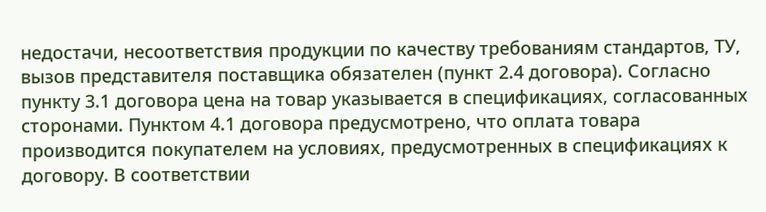недостачи, несоответствия продукции по качеству требованиям стандартов, ТУ, вызов представителя поставщика обязателен (пункт 2.4 договора). Согласно пункту 3.1 договора цена на товар указывается в спецификациях, согласованных сторонами. Пунктом 4.1 договора предусмотрено, что оплата товара производится покупателем на условиях, предусмотренных в спецификациях к договору. В соответствии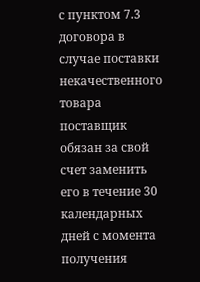с пунктом 7.3 договора в случае поставки некачественного товара поставщик обязан за свой счет заменить его в течение 30 календарных дней с момента получения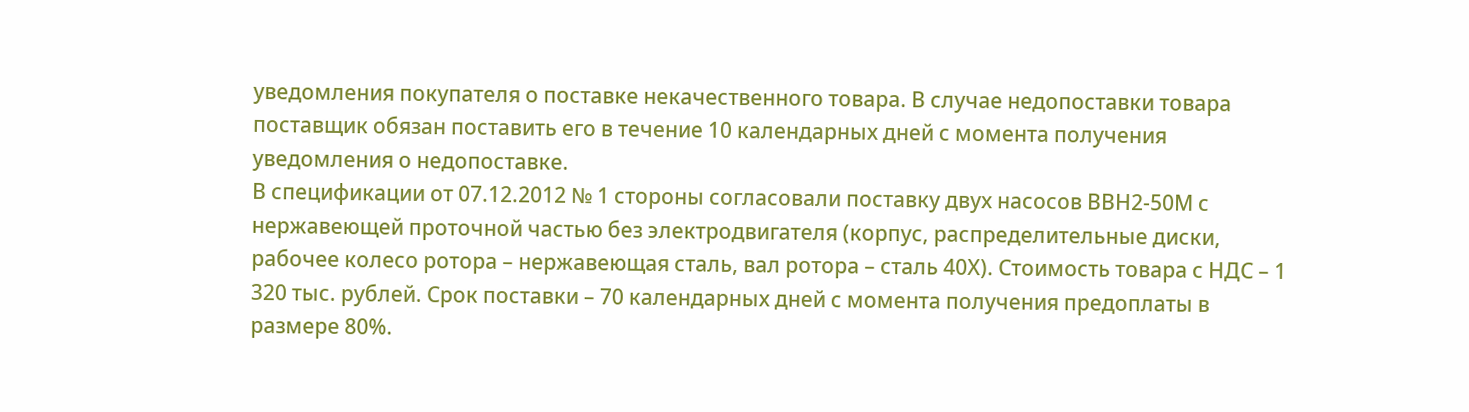уведомления покупателя о поставке некачественного товара. В случае недопоставки товара поставщик обязан поставить его в течение 10 календарных дней с момента получения уведомления о недопоставке.
В спецификации от 07.12.2012 № 1 стороны согласовали поставку двух насосов ВВН2-50М с нержавеющей проточной частью без электродвигателя (корпус, распределительные диски, рабочее колесо ротора – нержавеющая сталь, вал ротора – сталь 40Х). Стоимость товара с НДС – 1 320 тыс. рублей. Срок поставки – 70 календарных дней с момента получения предоплаты в размере 80%.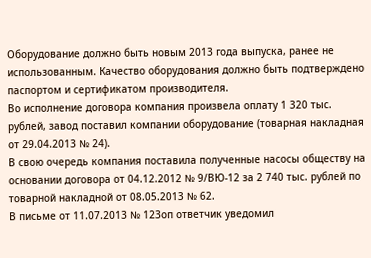Оборудование должно быть новым 2013 года выпуска, ранее не использованным. Качество оборудования должно быть подтверждено паспортом и сертификатом производителя.
Во исполнение договора компания произвела оплату 1 320 тыс. рублей, завод поставил компании оборудование (товарная накладная от 29.04.2013 № 24).
В свою очередь компания поставила полученные насосы обществу на основании договора от 04.12.2012 № 9/ВЮ-12 за 2 740 тыс. рублей по товарной накладной от 08.05.2013 № 62.
В письме от 11.07.2013 № 123оп ответчик уведомил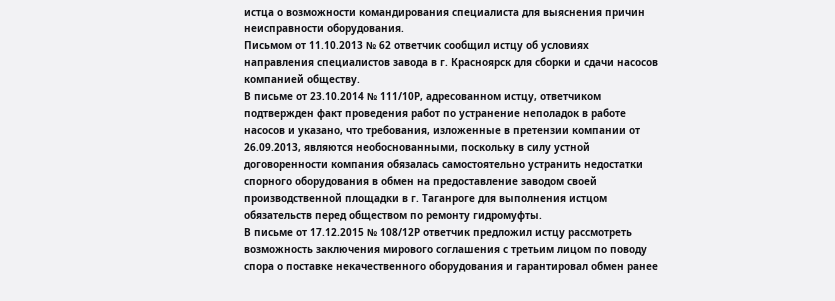истца о возможности командирования специалиста для выяснения причин неисправности оборудования.
Письмом от 11.10.2013 № 62 ответчик сообщил истцу об условиях направления специалистов завода в г. Красноярск для сборки и сдачи насосов компанией обществу.
В письме от 23.10.2014 № 111/10Р, адресованном истцу, ответчиком подтвержден факт проведения работ по устранение неполадок в работе насосов и указано, что требования, изложенные в претензии компании от 26.09.2013, являются необоснованными, поскольку в силу устной договоренности компания обязалась самостоятельно устранить недостатки спорного оборудования в обмен на предоставление заводом своей производственной площадки в г. Таганроге для выполнения истцом обязательств перед обществом по ремонту гидромуфты.
В письме от 17.12.2015 № 108/12Р ответчик предложил истцу рассмотреть возможность заключения мирового соглашения с третьим лицом по поводу спора о поставке некачественного оборудования и гарантировал обмен ранее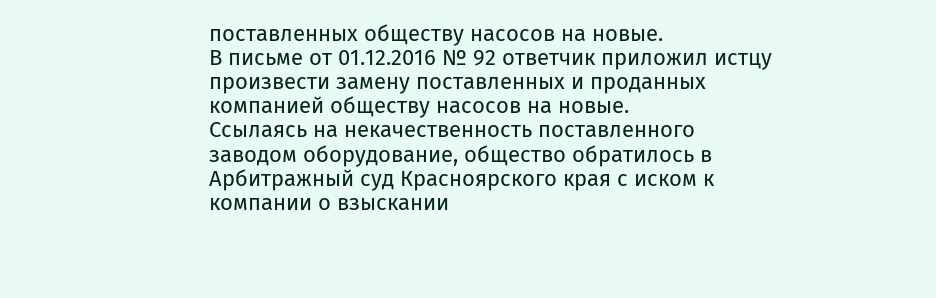поставленных обществу насосов на новые.
В письме от 01.12.2016 № 92 ответчик приложил истцу произвести замену поставленных и проданных компанией обществу насосов на новые.
Ссылаясь на некачественность поставленного заводом оборудование, общество обратилось в Арбитражный суд Красноярского края с иском к компании о взыскании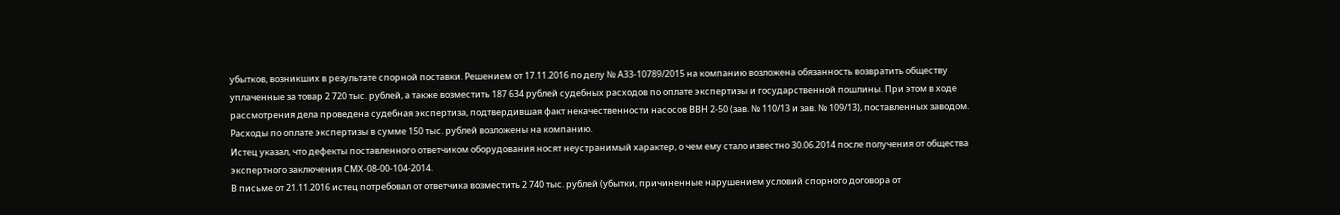убытков, возникших в результате спорной поставки. Решением от 17.11.2016 по делу № А33-10789/2015 на компанию возложена обязанность возвратить обществу уплаченные за товар 2 720 тыс. рублей, а также возместить 187 634 рублей судебных расходов по оплате экспертизы и государственной пошлины. При этом в ходе рассмотрения дела проведена судебная экспертиза, подтвердившая факт некачественности насосов ВВН 2-50 (зав. № 110/13 и зав. № 109/13), поставленных заводом. Расходы по оплате экспертизы в сумме 150 тыс. рублей возложены на компанию.
Истец указал, что дефекты поставленного ответчиком оборудования носят неустранимый характер, о чем ему стало известно 30.06.2014 после получения от общества экспертного заключения СМХ-08-00-104-2014.
В письме от 21.11.2016 истец потребовал от ответчика возместить 2 740 тыс. рублей (убытки, причиненные нарушением условий спорного договора от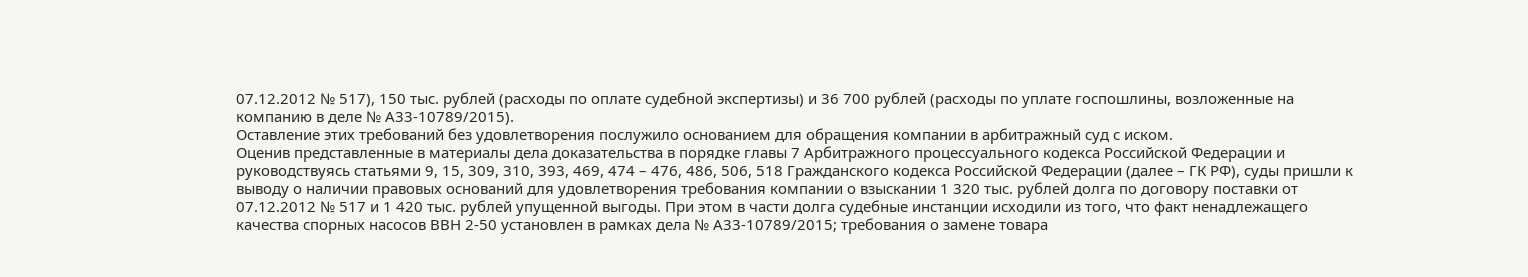07.12.2012 № 517), 150 тыс. рублей (расходы по оплате судебной экспертизы) и 36 700 рублей (расходы по уплате госпошлины, возложенные на компанию в деле № А33-10789/2015).
Оставление этих требований без удовлетворения послужило основанием для обращения компании в арбитражный суд с иском.
Оценив представленные в материалы дела доказательства в порядке главы 7 Арбитражного процессуального кодекса Российской Федерации и руководствуясь статьями 9, 15, 309, 310, 393, 469, 474 – 476, 486, 506, 518 Гражданского кодекса Российской Федерации (далее – ГК РФ), суды пришли к выводу о наличии правовых оснований для удовлетворения требования компании о взыскании 1 320 тыс. рублей долга по договору поставки от 07.12.2012 № 517 и 1 420 тыс. рублей упущенной выгоды. При этом в части долга судебные инстанции исходили из того, что факт ненадлежащего качества спорных насосов ВВН 2-50 установлен в рамках дела № А33-10789/2015; требования о замене товара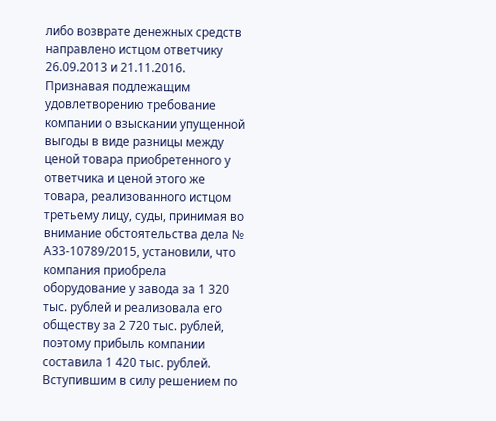либо возврате денежных средств направлено истцом ответчику 26.09.2013 и 21.11.2016. Признавая подлежащим удовлетворению требование компании о взыскании упущенной выгоды в виде разницы между ценой товара приобретенного у ответчика и ценой этого же товара, реализованного истцом третьему лицу, суды, принимая во внимание обстоятельства дела № А33-10789/2015, установили, что компания приобрела оборудование у завода за 1 320 тыс. рублей и реализовала его обществу за 2 720 тыс. рублей, поэтому прибыль компании составила 1 420 тыс. рублей. Вступившим в силу решением по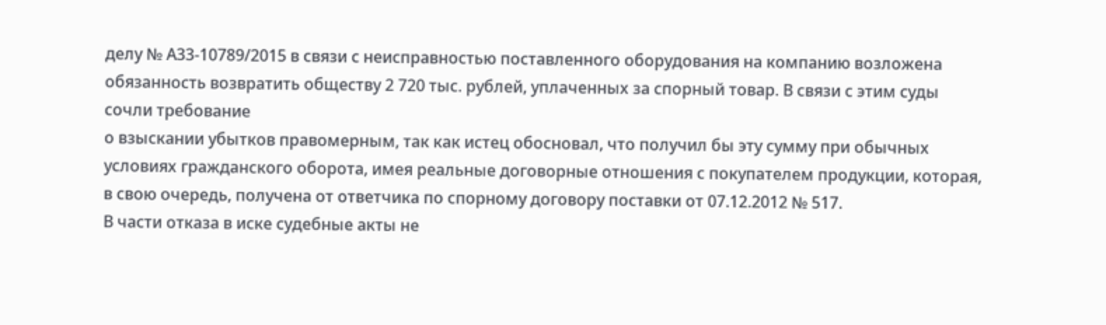делу № А33-10789/2015 в связи с неисправностью поставленного оборудования на компанию возложена обязанность возвратить обществу 2 720 тыс. рублей, уплаченных за спорный товар. В связи с этим суды сочли требование
о взыскании убытков правомерным, так как истец обосновал, что получил бы эту сумму при обычных условиях гражданского оборота, имея реальные договорные отношения с покупателем продукции, которая, в свою очередь, получена от ответчика по спорному договору поставки от 07.12.2012 № 517.
В части отказа в иске судебные акты не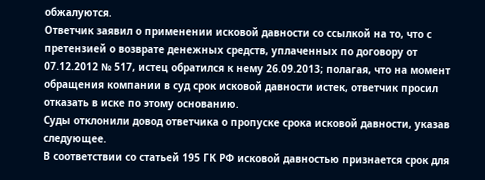обжалуются.
Ответчик заявил о применении исковой давности со ссылкой на то, что с претензией о возврате денежных средств, уплаченных по договору от 07.12.2012 № 517, истец обратился к нему 26.09.2013; полагая, что на момент обращения компании в суд срок исковой давности истек, ответчик просил отказать в иске по этому основанию.
Суды отклонили довод ответчика о пропуске срока исковой давности, указав следующее.
В соответствии со статьей 195 ГК РФ исковой давностью признается срок для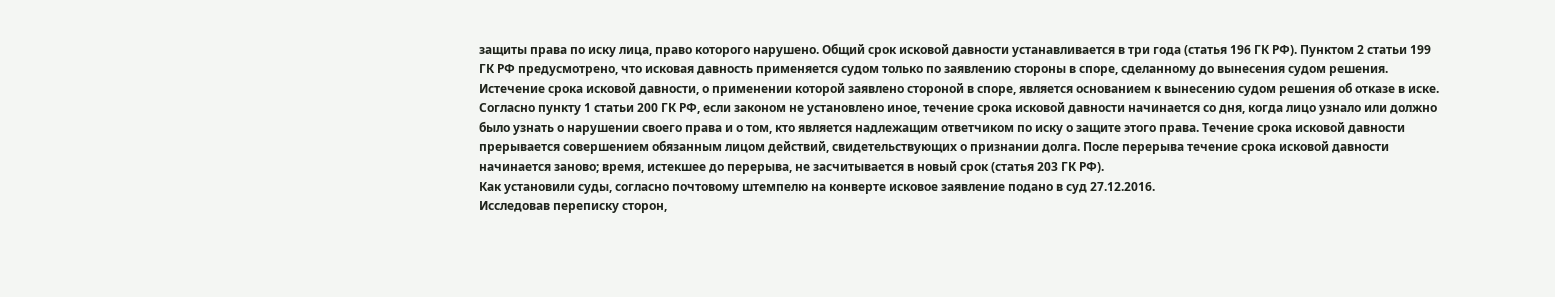защиты права по иску лица, право которого нарушено. Общий срок исковой давности устанавливается в три года (статья 196 ГК РФ). Пунктом 2 статьи 199 ГК РФ предусмотрено, что исковая давность применяется судом только по заявлению стороны в споре, сделанному до вынесения судом решения. Истечение срока исковой давности, о применении которой заявлено стороной в споре, является основанием к вынесению судом решения об отказе в иске. Согласно пункту 1 статьи 200 ГК РФ, если законом не установлено иное, течение срока исковой давности начинается со дня, когда лицо узнало или должно было узнать о нарушении своего права и о том, кто является надлежащим ответчиком по иску о защите этого права. Течение срока исковой давности прерывается совершением обязанным лицом действий, свидетельствующих о признании долга. После перерыва течение срока исковой давности начинается заново; время, истекшее до перерыва, не засчитывается в новый срок (статья 203 ГК РФ).
Как установили суды, согласно почтовому штемпелю на конверте исковое заявление подано в суд 27.12.2016.
Исследовав переписку сторон,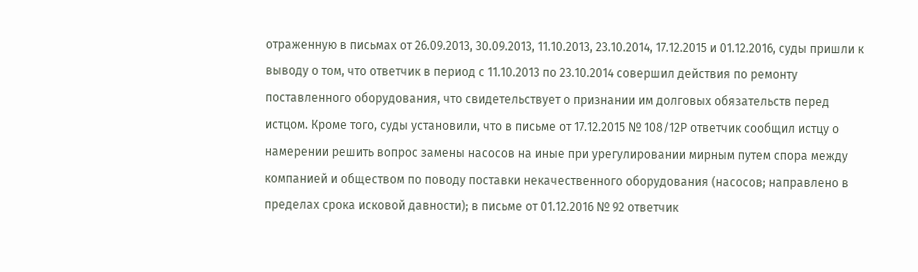отраженную в письмах от 26.09.2013, 30.09.2013, 11.10.2013, 23.10.2014, 17.12.2015 и 01.12.2016, суды пришли к выводу о том, что ответчик в период с 11.10.2013 по 23.10.2014 совершил действия по ремонту поставленного оборудования, что свидетельствует о признании им долговых обязательств перед истцом. Кроме того, суды установили, что в письме от 17.12.2015 № 108/12Р ответчик сообщил истцу о намерении решить вопрос замены насосов на иные при урегулировании мирным путем спора между компанией и обществом по поводу поставки некачественного оборудования (насосов; направлено в пределах срока исковой давности); в письме от 01.12.2016 № 92 ответчик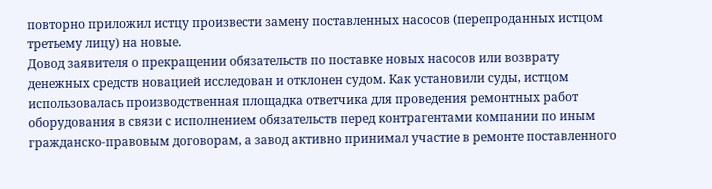повторно приложил истцу произвести замену поставленных насосов (перепроданных истцом третьему лицу) на новые.
Довод заявителя о прекращении обязательств по поставке новых насосов или возврату денежных средств новацией исследован и отклонен судом. Как установили суды, истцом использовалась производственная площадка ответчика для проведения ремонтных работ оборудования в связи с исполнением обязательств перед контрагентами компании по иным гражданско-правовым договорам, а завод активно принимал участие в ремонте поставленного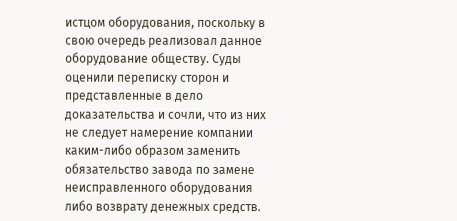истцом оборудования, поскольку в свою очередь реализовал данное оборудование обществу. Суды оценили переписку сторон и представленные в дело доказательства и сочли, что из них не следует намерение компании каким-либо образом заменить обязательство завода по замене неисправленного оборудования либо возврату денежных средств.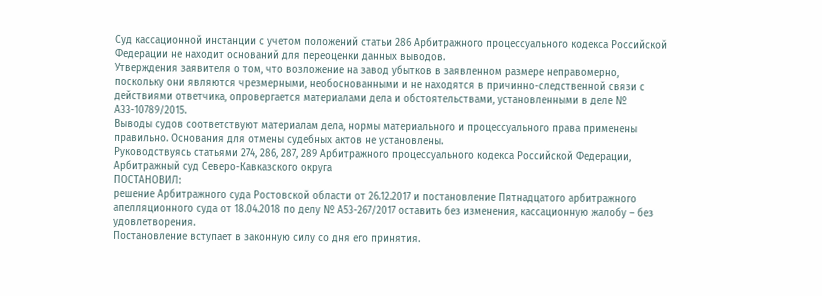Суд кассационной инстанции с учетом положений статьи 286 Арбитражного процессуального кодекса Российской Федерации не находит оснований для переоценки данных выводов.
Утверждения заявителя о том, что возложение на завод убытков в заявленном размере неправомерно, поскольку они являются чрезмерными, необоснованными и не находятся в причинно-следственной связи с действиями ответчика, опровергается материалами дела и обстоятельствами, установленными в деле № А33-10789/2015.
Выводы судов соответствуют материалам дела, нормы материального и процессуального права применены правильно. Основания для отмены судебных актов не установлены.
Руководствуясь статьями 274, 286, 287, 289 Арбитражного процессуального кодекса Российской Федерации, Арбитражный суд Северо-Кавказского округа
ПОСТАНОВИЛ:
решение Арбитражного суда Ростовской области от 26.12.2017 и постановление Пятнадцатого арбитражного апелляционного суда от 18.04.2018 по делу № А53-267/2017 оставить без изменения, кассационную жалобу – без удовлетворения.
Постановление вступает в законную силу со дня его принятия.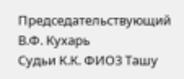Председательствующий В.Ф. Кухарь
Судьи К.К. ФИО3 Ташу